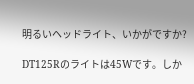明るいヘッドライト、いかがですか?

DT125Rのライトは45Wです。しか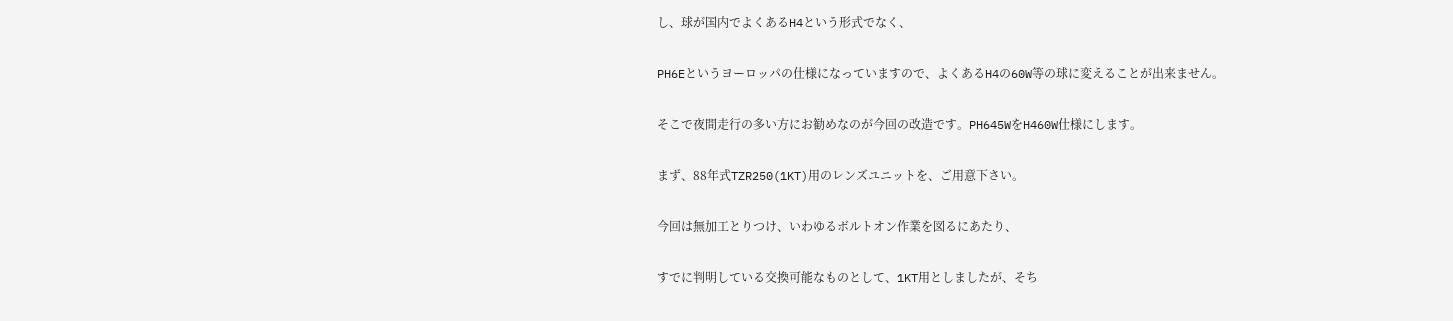し、球が国内でよくあるH4という形式でなく、

PH6Eというヨーロッパの仕様になっていますので、よくあるH4の60W等の球に変えることが出来ません。

そこで夜間走行の多い方にお勧めなのが今回の改造です。PH645WをH460W仕様にします。

まず、88年式TZR250(1KT)用のレンズユニットを、ご用意下さい。

今回は無加工とりつけ、いわゆるボルトオン作業を図るにあたり、

すでに判明している交換可能なものとして、1KT用としましたが、そち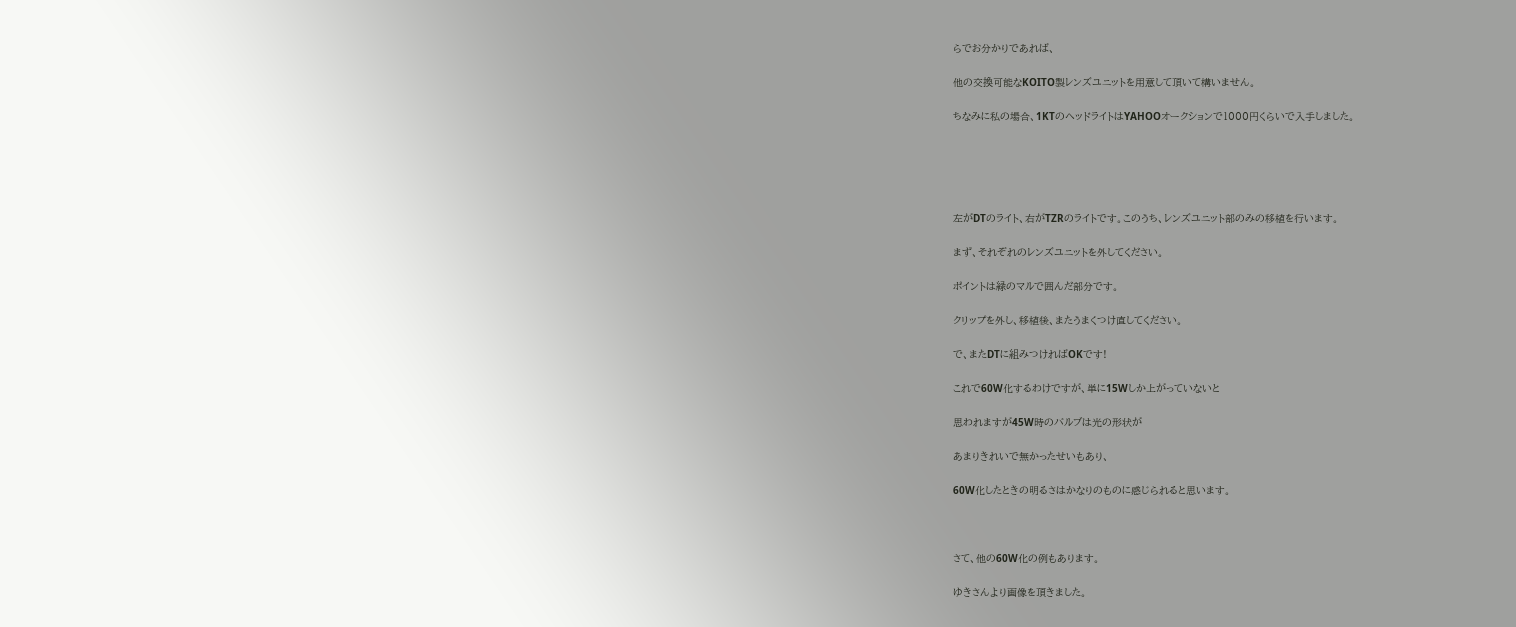らでお分かりであれば、

他の交換可能なKOITO製レンズユニットを用意して頂いて構いません。

ちなみに私の場合、1KTのヘッドライトはYAHOOオークションで1000円くらいで入手しました。





左がDTのライト、右がTZRのライトです。このうち、レンズユニット部のみの移植を行います。

まず、それぞれのレンズユニットを外してください。

ポイントは緑のマルで囲んだ部分です。

クリップを外し、移植後、またうまくつけ直してください。

で、またDTに組みつければOKです!

これで60W化するわけですが、単に15Wしか上がっていないと

思われますが45W時のバルブは光の形状が

あまりきれいで無かったせいもあり、

60W化したときの明るさはかなりのものに感じられると思います。



さて、他の60W化の例もあります。

ゆきさんより画像を頂きました。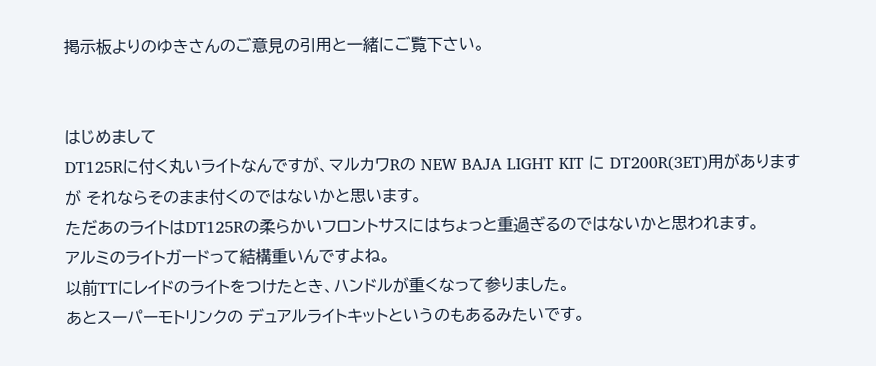掲示板よりのゆきさんのご意見の引用と一緒にご覧下さい。


はじめまして
DT125Rに付く丸いライトなんですが、マルカワRの NEW BAJA LIGHT KIT に DT200R(3ET)用がありますが それならそのまま付くのではないかと思います。
ただあのライトはDT125Rの柔らかいフロントサスにはちょっと重過ぎるのではないかと思われます。
アルミのライトガードって結構重いんですよね。
以前TTにレイドのライトをつけたとき、ハンドルが重くなって参りました。
あとスーパーモトリンクの デュアルライトキットというのもあるみたいです。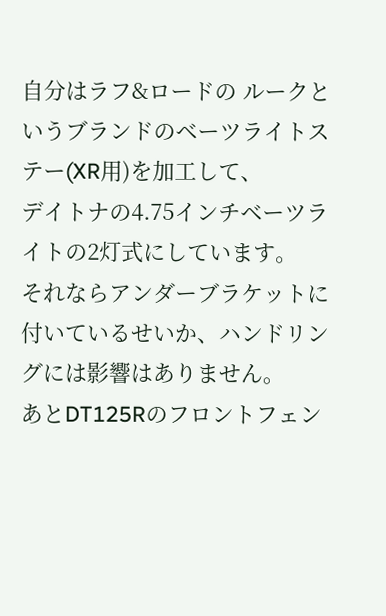自分はラフ&ロードの ルークというブランドのベーツライトステー(XR用)を加工して、
デイトナの4.75インチベーツライトの2灯式にしています。
それならアンダーブラケットに付いているせいか、ハンドリングには影響はありません。
あとDT125Rのフロントフェン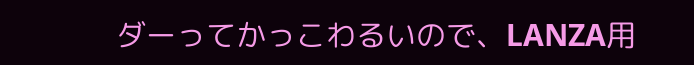ダーってかっこわるいので、LANZA用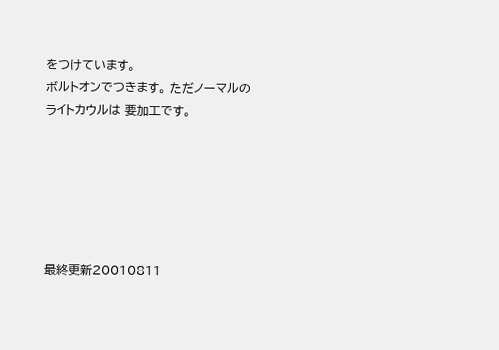をつけています。
ボルトオンでつきます。 ただノーマルのライトカウルは 要加工です。






最終更新20010811